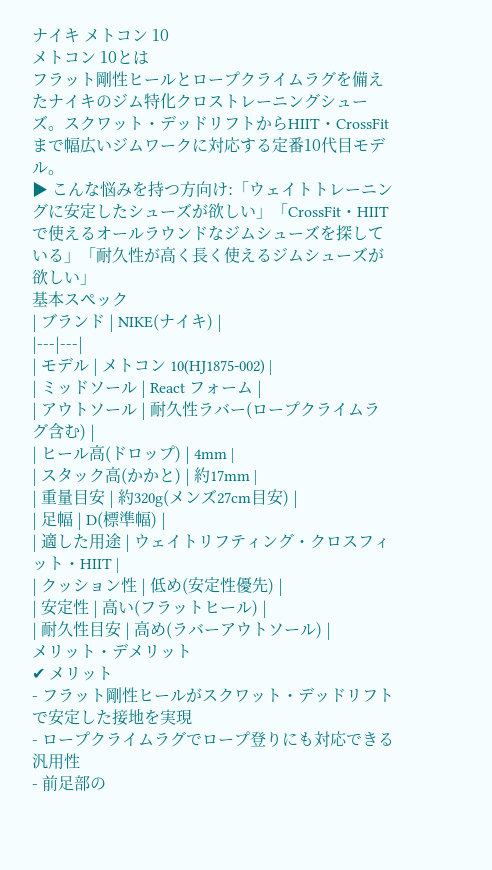ナイキ メトコン 10
メトコン 10とは
フラット剛性ヒールとロープクライムラグを備えたナイキのジム特化クロストレーニングシューズ。スクワット・デッドリフトからHIIT・CrossFitまで幅広いジムワークに対応する定番10代目モデル。
▶ こんな悩みを持つ方向け:「ウェイトトレーニングに安定したシューズが欲しい」「CrossFit・HIITで使えるオールラウンドなジムシューズを探している」「耐久性が高く長く使えるジムシューズが欲しい」
基本スペック
| ブランド | NIKE(ナイキ) |
|---|---|
| モデル | メトコン 10(HJ1875-002) |
| ミッドソール | React フォーム |
| アウトソール | 耐久性ラバー(ロープクライムラグ含む) |
| ヒール高(ドロップ) | 4mm |
| スタック高(かかと) | 約17mm |
| 重量目安 | 約320g(メンズ27cm目安) |
| 足幅 | D(標準幅) |
| 適した用途 | ウェイトリフティング・クロスフィット・HIIT |
| クッション性 | 低め(安定性優先) |
| 安定性 | 高い(フラットヒール) |
| 耐久性目安 | 高め(ラバーアウトソール) |
メリット・デメリット
✔ メリット
- フラット剛性ヒールがスクワット・デッドリフトで安定した接地を実現
- ロープクライムラグでロープ登りにも対応できる汎用性
- 前足部の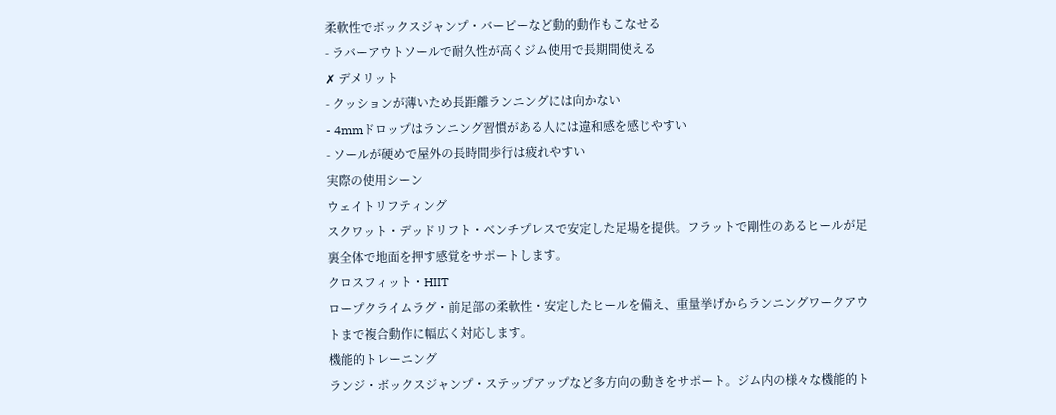柔軟性でボックスジャンプ・バーピーなど動的動作もこなせる
- ラバーアウトソールで耐久性が高くジム使用で長期間使える
✗ デメリット
- クッションが薄いため長距離ランニングには向かない
- 4mmドロップはランニング習慣がある人には違和感を感じやすい
- ソールが硬めで屋外の長時間歩行は疲れやすい
実際の使用シーン
ウェイトリフティング
スクワット・デッドリフト・ベンチプレスで安定した足場を提供。フラットで剛性のあるヒールが足裏全体で地面を押す感覚をサポートします。
クロスフィット・HIIT
ロープクライムラグ・前足部の柔軟性・安定したヒールを備え、重量挙げからランニングワークアウトまで複合動作に幅広く対応します。
機能的トレーニング
ランジ・ボックスジャンプ・ステップアップなど多方向の動きをサポート。ジム内の様々な機能的ト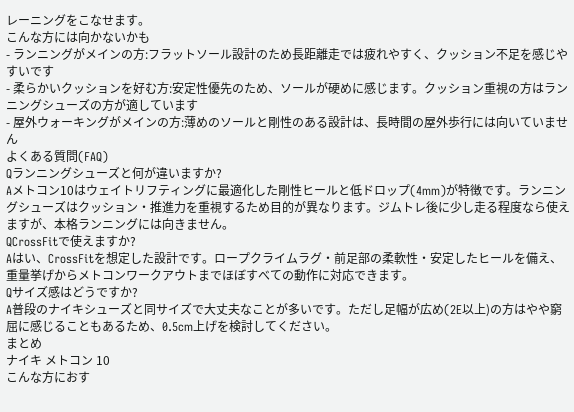レーニングをこなせます。
こんな方には向かないかも
- ランニングがメインの方:フラットソール設計のため長距離走では疲れやすく、クッション不足を感じやすいです
- 柔らかいクッションを好む方:安定性優先のため、ソールが硬めに感じます。クッション重視の方はランニングシューズの方が適しています
- 屋外ウォーキングがメインの方:薄めのソールと剛性のある設計は、長時間の屋外歩行には向いていません
よくある質問(FAQ)
Qランニングシューズと何が違いますか?
Aメトコン10はウェイトリフティングに最適化した剛性ヒールと低ドロップ(4mm)が特徴です。ランニングシューズはクッション・推進力を重視するため目的が異なります。ジムトレ後に少し走る程度なら使えますが、本格ランニングには向きません。
QCrossFitで使えますか?
Aはい、CrossFitを想定した設計です。ロープクライムラグ・前足部の柔軟性・安定したヒールを備え、重量挙げからメトコンワークアウトまでほぼすべての動作に対応できます。
Qサイズ感はどうですか?
A普段のナイキシューズと同サイズで大丈夫なことが多いです。ただし足幅が広め(2E以上)の方はやや窮屈に感じることもあるため、0.5cm上げを検討してください。
まとめ
ナイキ メトコン 10
こんな方におす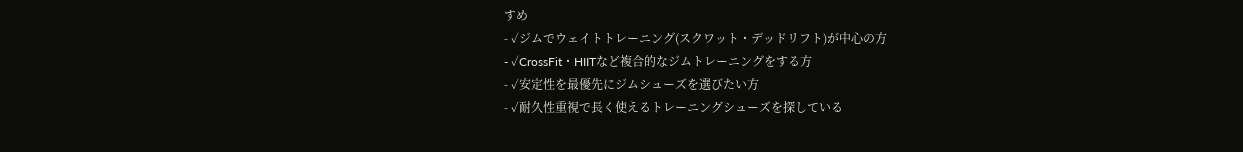すめ
- ✓ジムでウェイトトレーニング(スクワット・デッドリフト)が中心の方
- ✓CrossFit・HIITなど複合的なジムトレーニングをする方
- ✓安定性を最優先にジムシューズを選びたい方
- ✓耐久性重視で長く使えるトレーニングシューズを探している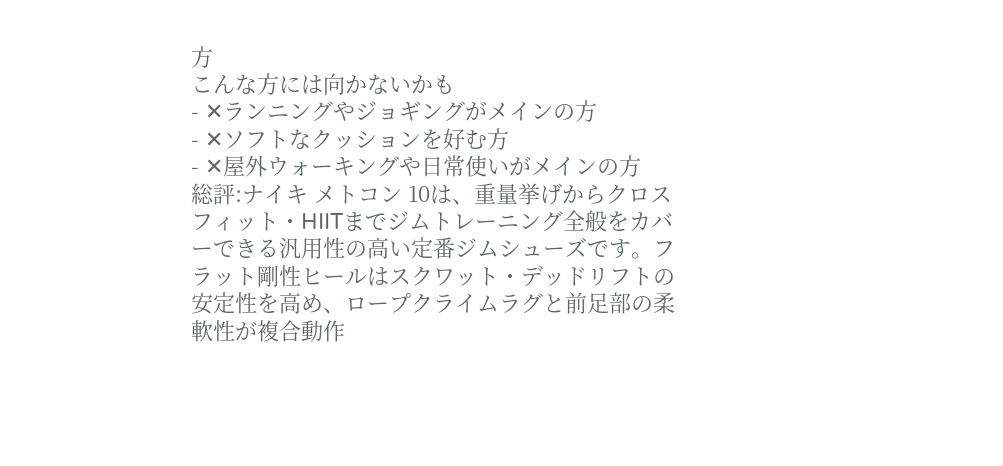方
こんな方には向かないかも
- ✕ランニングやジョギングがメインの方
- ✕ソフトなクッションを好む方
- ✕屋外ウォーキングや日常使いがメインの方
総評:ナイキ メトコン 10は、重量挙げからクロスフィット・HIITまでジムトレーニング全般をカバーできる汎用性の高い定番ジムシューズです。フラット剛性ヒールはスクワット・デッドリフトの安定性を高め、ロープクライムラグと前足部の柔軟性が複合動作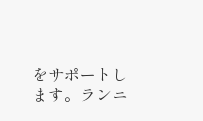をサポートします。ランニ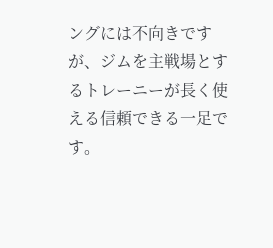ングには不向きですが、ジムを主戦場とするトレーニーが長く使える信頼できる一足です。